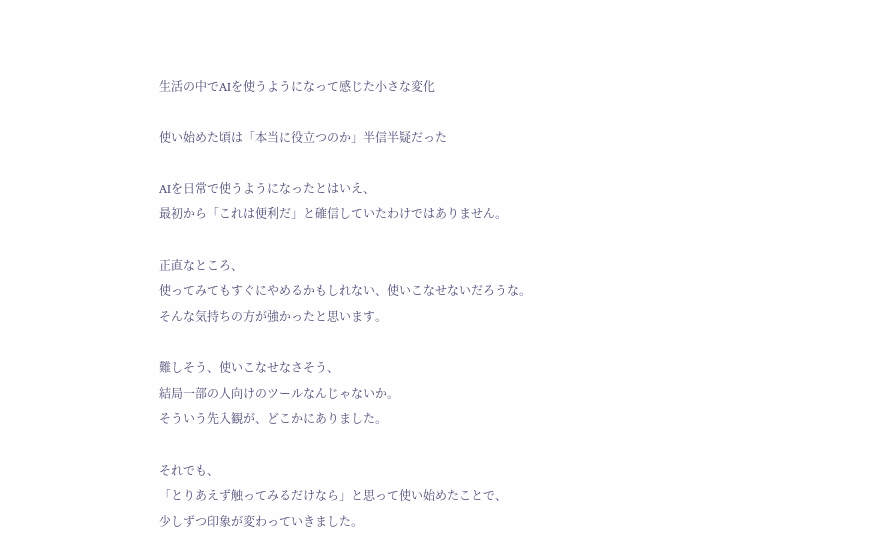生活の中でAIを使うようになって感じた小さな変化

使い始めた頃は「本当に役立つのか」半信半疑だった

AIを日常で使うようになったとはいえ、
最初から「これは便利だ」と確信していたわけではありません。

正直なところ、
使ってみてもすぐにやめるかもしれない、使いこなせないだろうな。
そんな気持ちの方が強かったと思います。

難しそう、使いこなせなさそう、
結局一部の人向けのツールなんじゃないか。
そういう先入観が、どこかにありました。

それでも、
「とりあえず触ってみるだけなら」と思って使い始めたことで、
少しずつ印象が変わっていきました。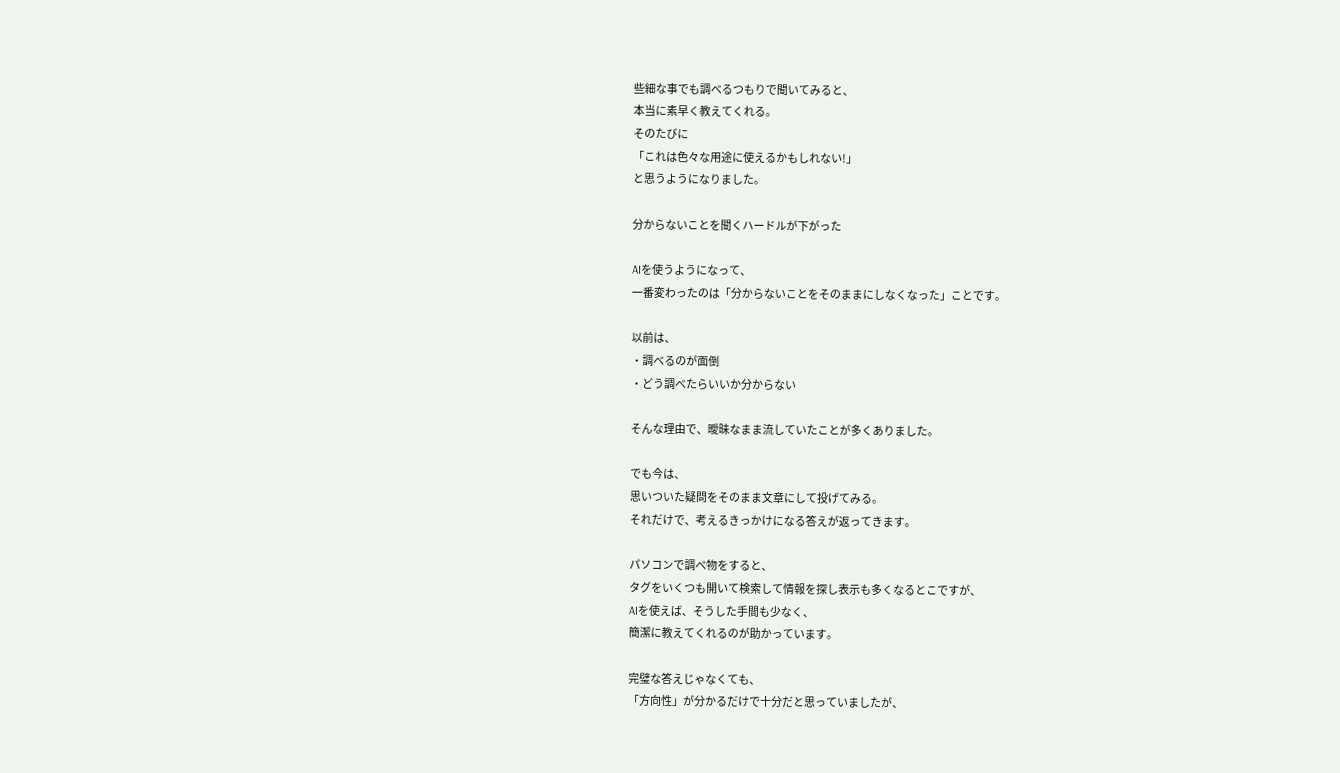些細な事でも調べるつもりで聞いてみると、
本当に素早く教えてくれる。
そのたびに
「これは色々な用途に使えるかもしれない!」
と思うようになりました。

分からないことを聞くハードルが下がった

AIを使うようになって、
一番変わったのは「分からないことをそのままにしなくなった」ことです。

以前は、
・調べるのが面倒
・どう調べたらいいか分からない

そんな理由で、曖昧なまま流していたことが多くありました。

でも今は、
思いついた疑問をそのまま文章にして投げてみる。
それだけで、考えるきっかけになる答えが返ってきます。

パソコンで調べ物をすると、
タグをいくつも開いて検索して情報を探し表示も多くなるとこですが、
AIを使えば、そうした手間も少なく、
簡潔に教えてくれるのが助かっています。

完璧な答えじゃなくても、
「方向性」が分かるだけで十分だと思っていましたが、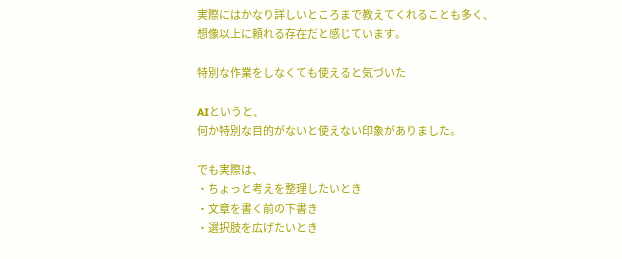実際にはかなり詳しいところまで教えてくれることも多く、
想像以上に頼れる存在だと感じています。

特別な作業をしなくても使えると気づいた

AIというと、
何か特別な目的がないと使えない印象がありました。

でも実際は、
・ちょっと考えを整理したいとき
・文章を書く前の下書き
・選択肢を広げたいとき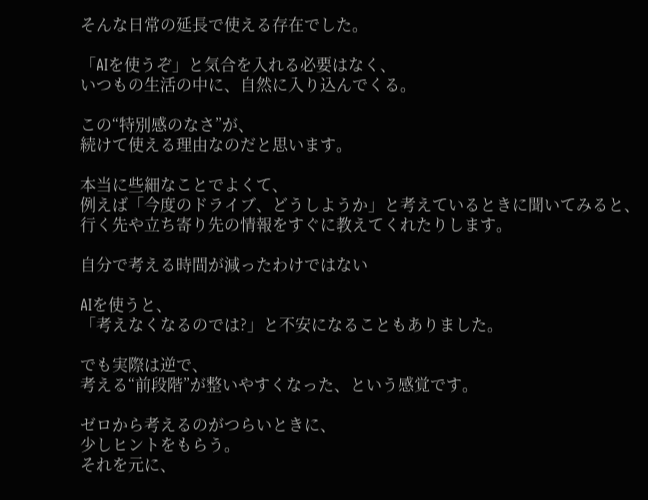そんな日常の延長で使える存在でした。

「AIを使うぞ」と気合を入れる必要はなく、
いつもの生活の中に、自然に入り込んでくる。

この“特別感のなさ”が、
続けて使える理由なのだと思います。

本当に些細なことでよくて、
例えば「今度のドライブ、どうしようか」と考えているときに聞いてみると、
行く先や立ち寄り先の情報をすぐに教えてくれたりします。

自分で考える時間が減ったわけではない

AIを使うと、
「考えなくなるのでは?」と不安になることもありました。

でも実際は逆で、
考える“前段階”が整いやすくなった、という感覚です。

ゼロから考えるのがつらいときに、
少しヒントをもらう。
それを元に、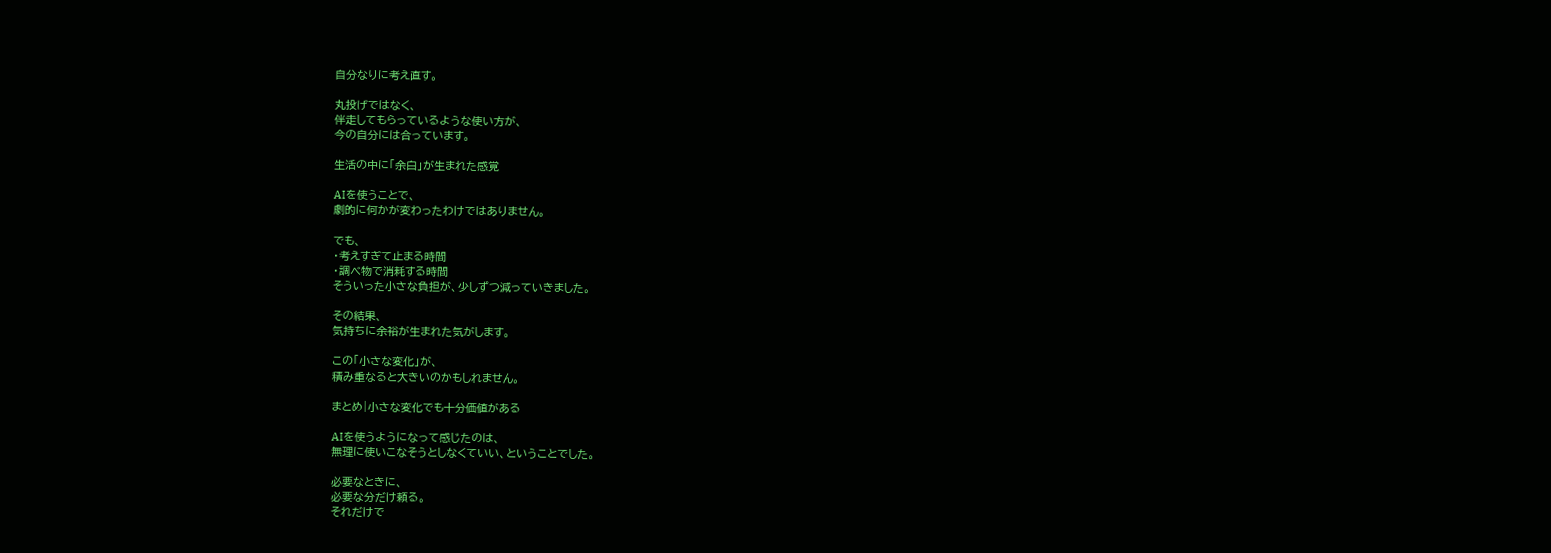自分なりに考え直す。

丸投げではなく、
伴走してもらっているような使い方が、
今の自分には合っています。

生活の中に「余白」が生まれた感覚

AIを使うことで、
劇的に何かが変わったわけではありません。

でも、
・考えすぎて止まる時間
・調べ物で消耗する時間
そういった小さな負担が、少しずつ減っていきました。

その結果、
気持ちに余裕が生まれた気がします。

この「小さな変化」が、
積み重なると大きいのかもしれません。

まとめ|小さな変化でも十分価値がある

AIを使うようになって感じたのは、
無理に使いこなそうとしなくていい、ということでした。

必要なときに、
必要な分だけ頼る。
それだけで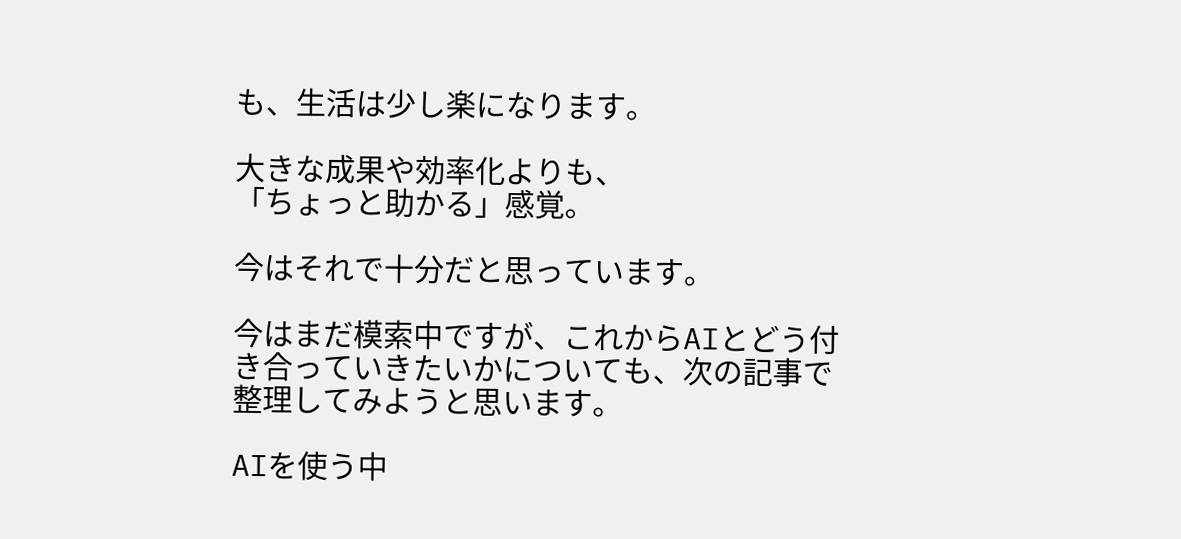も、生活は少し楽になります。

大きな成果や効率化よりも、
「ちょっと助かる」感覚。

今はそれで十分だと思っています。

今はまだ模索中ですが、これからAIとどう付き合っていきたいかについても、次の記事で整理してみようと思います。

AIを使う中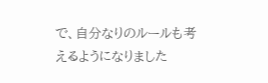で、自分なりのルールも考えるようになりました